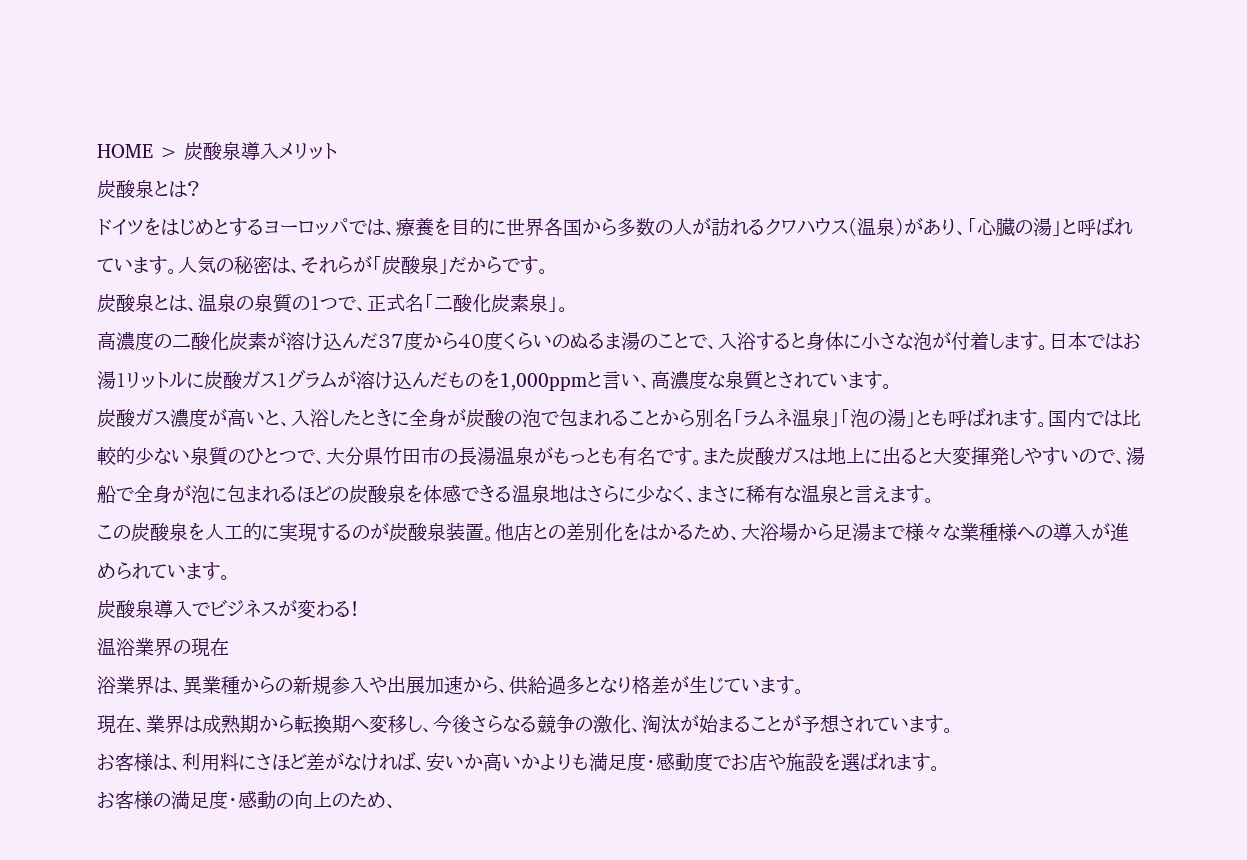HOME > 炭酸泉導入メリット
炭酸泉とは?
ドイツをはじめとするヨーロッパでは、療養を目的に世界各国から多数の人が訪れるクワハウス(温泉)があり、「心臓の湯」と呼ばれています。人気の秘密は、それらが「炭酸泉」だからです。
炭酸泉とは、温泉の泉質の1つで、正式名「二酸化炭素泉」。
高濃度の二酸化炭素が溶け込んだ37度から40度くらいのぬるま湯のことで、入浴すると身体に小さな泡が付着します。日本ではお湯1リットルに炭酸ガス1グラムが溶け込んだものを1,000ppmと言い、高濃度な泉質とされています。
炭酸ガス濃度が高いと、入浴したときに全身が炭酸の泡で包まれることから別名「ラムネ温泉」「泡の湯」とも呼ばれます。国内では比較的少ない泉質のひとつで、大分県竹田市の長湯温泉がもっとも有名です。また炭酸ガスは地上に出ると大変揮発しやすいので、湯船で全身が泡に包まれるほどの炭酸泉を体感できる温泉地はさらに少なく、まさに稀有な温泉と言えます。
この炭酸泉を人工的に実現するのが炭酸泉装置。他店との差別化をはかるため、大浴場から足湯まで様々な業種様への導入が進められています。
炭酸泉導入でビジネスが変わる!
温浴業界の現在
浴業界は、異業種からの新規参入や出展加速から、供給過多となり格差が生じています。
現在、業界は成熟期から転換期へ変移し、今後さらなる競争の激化、淘汰が始まることが予想されています。
お客様は、利用料にさほど差がなければ、安いか高いかよりも満足度・感動度でお店や施設を選ばれます。
お客様の満足度・感動の向上のため、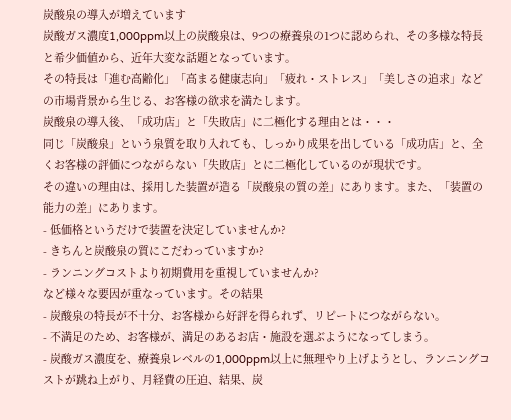炭酸泉の導入が増えています
炭酸ガス濃度1,000ppm以上の炭酸泉は、9つの療養泉の1つに認められ、その多様な特長と希少価値から、近年大変な話題となっています。
その特長は「進む高齢化」「高まる健康志向」「疲れ・ストレス」「美しさの追求」などの市場背景から生じる、お客様の欲求を満たします。
炭酸泉の導入後、「成功店」と「失敗店」に二極化する理由とは・・・
同じ「炭酸泉」という泉質を取り入れても、しっかり成果を出している「成功店」と、全くお客様の評価につながらない「失敗店」とに二極化しているのが現状です。
その違いの理由は、採用した装置が造る「炭酸泉の質の差」にあります。また、「装置の能力の差」にあります。
- 低価格というだけで装置を決定していませんか?
- きちんと炭酸泉の質にこだわっていますか?
- ランニングコストより初期費用を重視していませんか?
など様々な要因が重なっています。その結果
- 炭酸泉の特長が不十分、お客様から好評を得られず、リピートにつながらない。
- 不満足のため、お客様が、満足のあるお店・施設を選ぶようになってしまう。
- 炭酸ガス濃度を、療養泉レベルの1,000ppm以上に無理やり上げようとし、ランニングコストが跳ね上がり、月経費の圧迫、結果、炭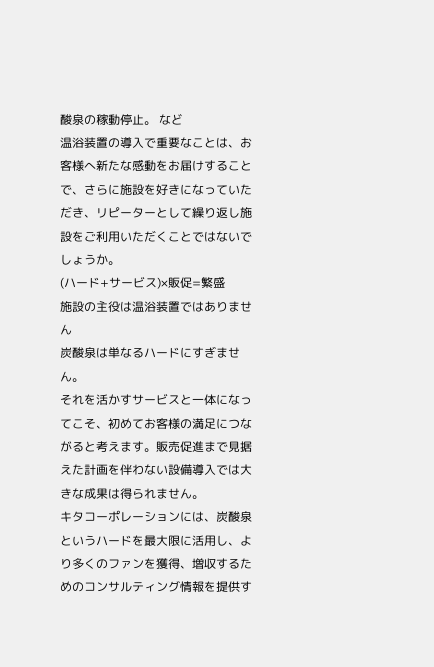酸泉の稼動停止。 など
温浴装置の導入で重要なことは、お客様へ新たな感動をお届けすることで、さらに施設を好きになっていただき、リピーターとして繰り返し施設をご利用いただくことではないでしょうか。
(ハード+サービス)×販促=繁盛
施設の主役は温浴装置ではありません
炭酸泉は単なるハードにすぎません。
それを活かすサービスと一体になってこそ、初めてお客様の満足につながると考えます。販売促進まで見据えた計画を伴わない設備導入では大きな成果は得られません。
キタコーポレーションには、炭酸泉というハードを最大限に活用し、より多くのファンを獲得、増収するためのコンサルティング情報を提供す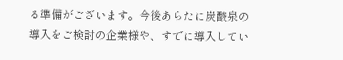る準備がございます。今後あらたに炭酸泉の導入をご検討の企業様や、すでに導入してい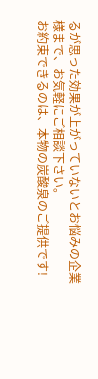るが思った効果が上がっていないとお悩みの企業様まで、お気軽にご相談下さい。
お約束できるのは、本物の炭酸泉のご提供です!